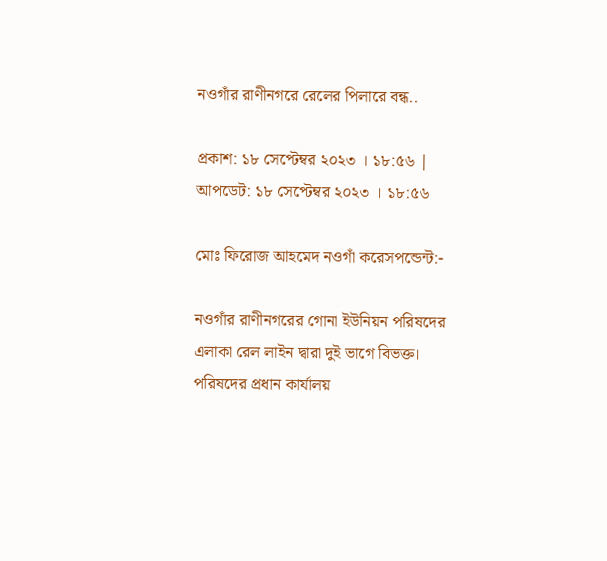নওগাঁর রাণীনগরে রেলের পিলারে বন্ধ..

প্রকাশ: ১৮ সেপ্টেম্বর ২০২৩ । ১৮:৫৬ | আপডেট: ১৮ সেপ্টেম্বর ২০২৩ । ১৮:৫৬

মোঃ ফিরোজ আহমেদ নওগাঁ করেসপন্ডেন্ট:-

নওগাঁর রাণীনগরের গোনা ইউনিয়ন পরিষদের এলাকা রেল লাইন দ্বারা দুই ভাগে বিভক্ত। পরিষদের প্রধান কার্যালয়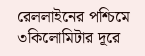রেললাইনের পশ্চিমে ৩কিলোমিটার দূরে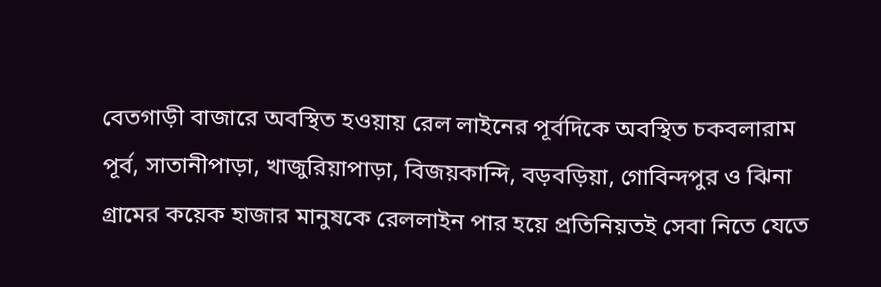বেতগাড়ী বাজারে অবস্থিত হওয়ায় রেল লাইনের পূর্বদিকে অবস্থিত চকবলারাম পূর্ব, সাতানীপাড়া, খাজুরিয়াপাড়া, বিজয়কান্দি, বড়বড়িয়া, গোবিন্দপুর ও ঝিনা গ্রামের কয়েক হাজার মানুষকে রেললাইন পার হয়ে প্রতিনিয়তই সেবা নিতে যেতে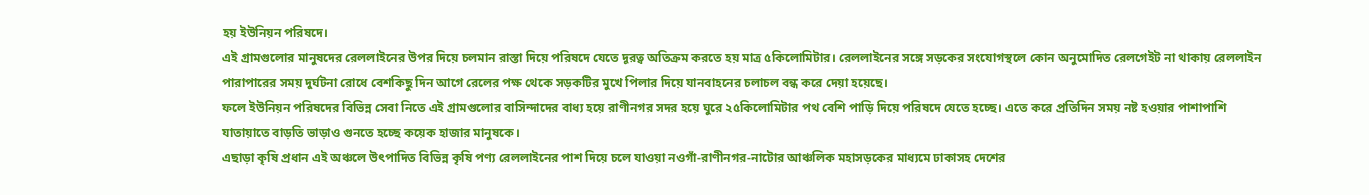হয় ইউনিয়ন পরিষদে।
এই গ্রামগুলোর মানুষদের রেললাইনের উপর দিয়ে চলমান রাস্তা দিয়ে পরিষদে যেতে দূরত্ব অতিক্রম করতে হয় মাত্র ৫কিলোমিটার। রেললাইনের সঙ্গে সড়কের সংযোগস্থলে কোন অনুমোদিত রেলগেইট না থাকায় রেললাইন পারাপারের সময় দুর্ঘটনা রোধে বেশকিছু দিন আগে রেলের পক্ষ থেকে সড়কটির মুখে পিলার দিয়ে যানবাহনের চলাচল বন্ধ করে দেয়া হয়েছে।
ফলে ইউনিয়ন পরিষদের বিভিন্ন সেবা নিতে এই গ্রামগুলোর বাসিন্দাদের বাধ্য হয়ে রাণীনগর সদর হয়ে ঘুরে ২৫কিলোমিটার পথ বেশি পাড়ি দিয়ে পরিষদে যেতে হচ্ছে। এতে করে প্রতিদিন সময় নষ্ট হওয়ার পাশাপাশি যাতায়াতে বাড়তি ভাড়াও গুনতে হচ্ছে কয়েক হাজার মানুষকে।
এছাড়া কৃষি প্রধান এই অঞ্চলে উৎপাদিত বিভিন্ন কৃষি পণ্য রেললাইনের পাশ দিয়ে চলে যাওয়া নওগাঁ-রাণীনগর-নাটোর আঞ্চলিক মহাসড়কের মাধ্যমে ঢাকাসহ দেশের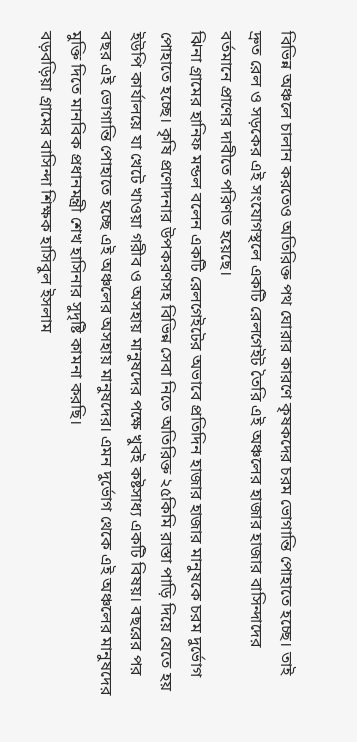বিভিন্ন অঞ্চলে চালান করতেও অতিরিক্ত পথ ঘোরার কারণে কৃষকদের চরম ভোগান্তি পোহাতে হচ্ছে। তাই দ্রুত রেল ও সড়কের এই সংযোগস্থলে একটি রেলগেইট তৈরি এই অঞ্চলের হাজার হাজার বাসিন্দাদের বর্তমানে প্রাণের দাবীতে পরিণত হয়েছে।
ঝিনা গ্রামের হানিফ মন্ডল বলেন একটি রেলগেইটের অভাবে প্রতিদিন হাজার হাজার মানুষকে চরম দুর্ভোগ পোহাতে হচ্ছে। কৃষি প্রণোদনার উপকরণসহ বিভিন্ন সেবা নিতে অতিরিক্ত ২৫কিমি রাস্তা পাড়ি দিয়ে যেতে হয় ইউপি কার্যালয়ে যা খেটে খাওয়া গরীব ও অসহায় মানুষদের পক্ষে খুবই কষ্টসাধ্য একটি বিষয়। বছরের পর বছর এই ভোগান্তি পোহাতে হচ্ছে এই অঞ্চলের অসহায় মানুষদের। এমন দুর্ভোগ থেকে এই অঞ্চলের মানুষদের মুক্তি দিতে মানবিক প্রধানমন্ত্রী শেখ হাসিনার সুদৃষ্টি কামনা করছি।
বড়বড়িয়া গ্রামের বাসিন্দা শিক্ষক হাসিবুল ইসলাম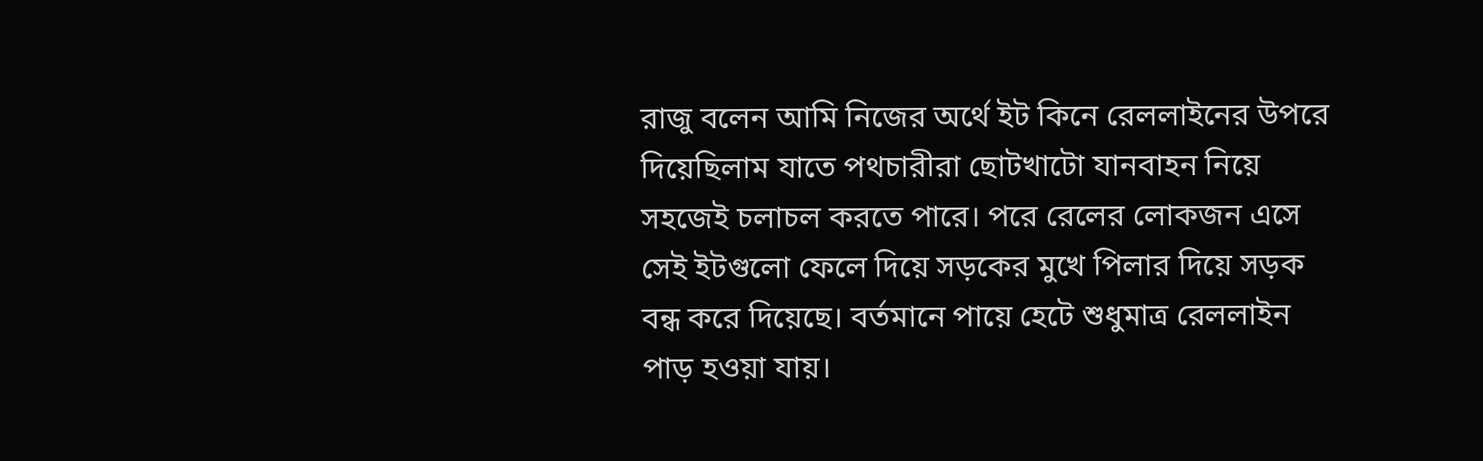রাজু বলেন আমি নিজের অর্থে ইট কিনে রেললাইনের উপরে দিয়েছিলাম যাতে পথচারীরা ছোটখাটো যানবাহন নিয়ে সহজেই চলাচল করতে পারে। পরে রেলের লোকজন এসে সেই ইটগুলো ফেলে দিয়ে সড়কের মুখে পিলার দিয়ে সড়ক বন্ধ করে দিয়েছে। বর্তমানে পায়ে হেটে শুধুমাত্র রেললাইন পাড় হওয়া যায়।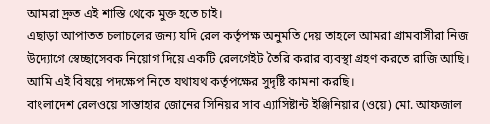আমরা দ্রুত এই শাস্তি থেকে মুক্ত হতে চাই।
এছাড়া আপাতত চলাচলের জন্য যদি রেল কর্তৃপক্ষ অনুমতি দেয় তাহলে আমরা গ্রামবাসীরা নিজ উদ্যোগে স্বেচ্ছাসেবক নিয়োগ দিয়ে একটি রেলগেইট তৈরি করার ব্যবস্থা গ্রহণ করতে রাজি আছি। আমি এই বিষয়ে পদক্ষেপ নিতে যথাযথ কর্তৃপক্ষের সুদৃষ্টি কামনা করছি।
বাংলাদেশ রেলওয়ে সান্তাহার জোনের সিনিয়র সাব এ্যাসিষ্টান্ট ইঞ্জিনিয়ার (ওয়ে) মো. আফজাল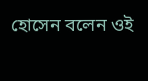হোসেন বলেন ওই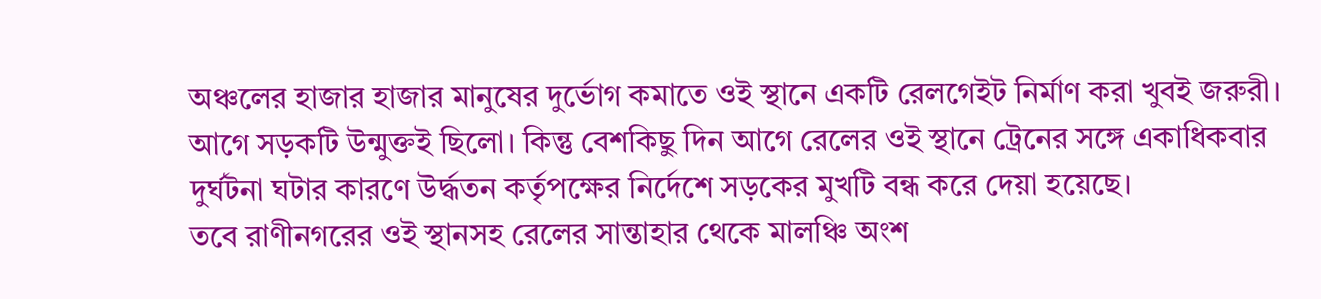অঞ্চলের হাজার হাজার মানুষের দুর্ভোগ কমাতে ওই স্থানে একটি রেলগেইট নির্মাণ করা খুবই জরুরী। আগে সড়কটি উন্মুক্তই ছিলো। কিন্তু বেশকিছু দিন আগে রেলের ওই স্থানে ট্রেনের সঙ্গে একাধিকবার দুর্ঘটনা ঘটার কারণে উর্দ্ধতন কর্তৃপক্ষের নির্দেশে সড়কের মুখটি বন্ধ করে দেয়া হয়েছে।
তবে রাণীনগরের ওই স্থানসহ রেলের সান্তাহার থেকে মালঞ্চি অংশ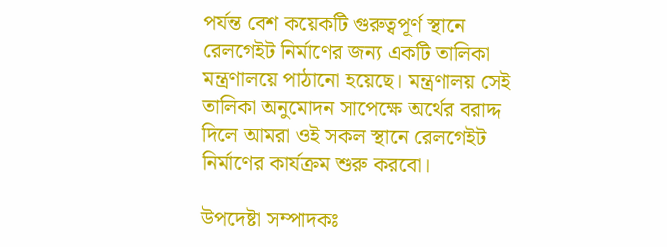পর্যন্ত বেশ কয়েকটি গুরুত্বপূর্ণ স্থানে রেলগেইট নির্মাণের জন্য একটি তালিকা মন্ত্রণালয়ে পাঠানো হয়েছে। মন্ত্রণালয় সেই তালিকা অনুমোদন সাপেক্ষে অর্থের বরাদ্দ দিলে আমরা ওই সকল স্থানে রেলগেইট নির্মাণের কার্যক্রম শুরু করবো।

উপদেষ্টা সম্পাদকঃ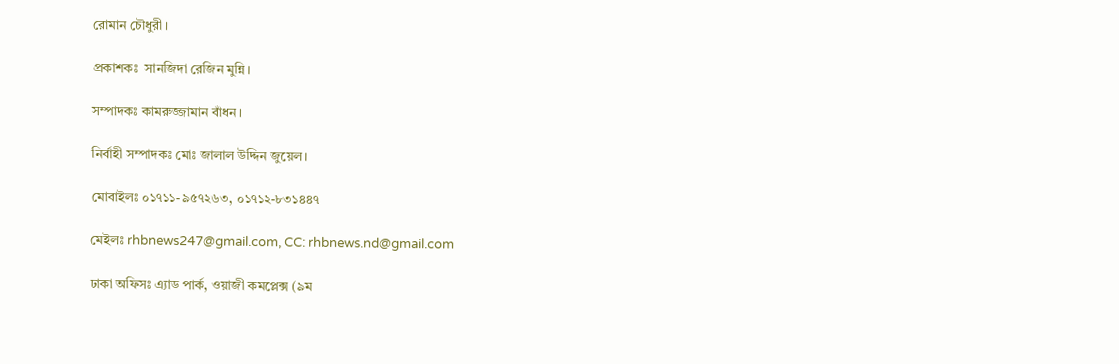রোমান চৌধুরী।

প্রকাশকঃ  সানজিদা রেজিন মুন্নি।

সম্পাদকঃ কামরুজ্জামান বাঁধন।

নির্বাহী সম্পাদকঃ মোঃ জালাল উদ্দিন জুয়েল।

মোবাইলঃ ০১৭১১-৯৫৭২৬৩, ০১৭১২-৮৩১৪৪৭

মেইলঃ rhbnews247@gmail.com, CC: rhbnews.nd@gmail.com

ঢাকা অফিসঃ এ্যাড পার্ক, ওয়াজী কমপ্লেক্স (৯ম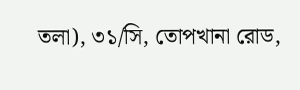তলা), ৩১/সি, তোপখানা রোড,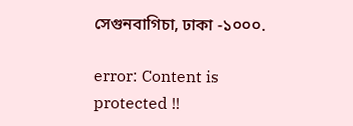সেগুনবাগিচা, ঢাকা -১০০০.

error: Content is protected !!